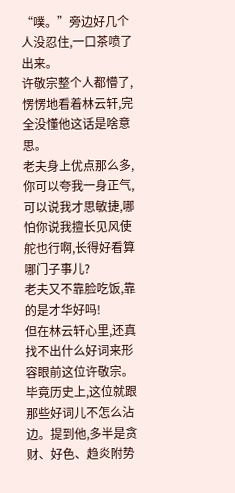“噗。”旁边好几个人没忍住,一口茶喷了出来。
许敬宗整个人都懵了,愣愣地看着林云轩,完全没懂他这话是啥意思。
老夫身上优点那么多,你可以夸我一身正气,可以说我才思敏捷,哪怕你说我擅长见风使舵也行啊,长得好看算哪门子事儿?
老夫又不靠脸吃饭,靠的是才华好吗!
但在林云轩心里,还真找不出什么好词来形容眼前这位许敬宗。
毕竟历史上,这位就跟那些好词儿不怎么沾边。提到他,多半是贪财、好色、趋炎附势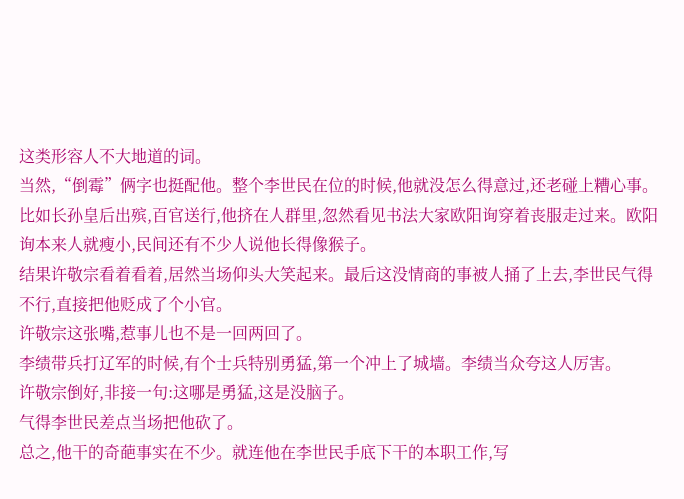这类形容人不大地道的词。
当然,“倒霉”俩字也挺配他。整个李世民在位的时候,他就没怎么得意过,还老碰上糟心事。
比如长孙皇后出殡,百官送行,他挤在人群里,忽然看见书法大家欧阳询穿着丧服走过来。欧阳询本来人就瘦小,民间还有不少人说他长得像猴子。
结果许敬宗看着看着,居然当场仰头大笑起来。最后这没情商的事被人捅了上去,李世民气得不行,直接把他贬成了个小官。
许敬宗这张嘴,惹事儿也不是一回两回了。
李绩带兵打辽军的时候,有个士兵特别勇猛,第一个冲上了城墙。李绩当众夸这人厉害。
许敬宗倒好,非接一句:这哪是勇猛,这是没脑子。
气得李世民差点当场把他砍了。
总之,他干的奇葩事实在不少。就连他在李世民手底下干的本职工作,写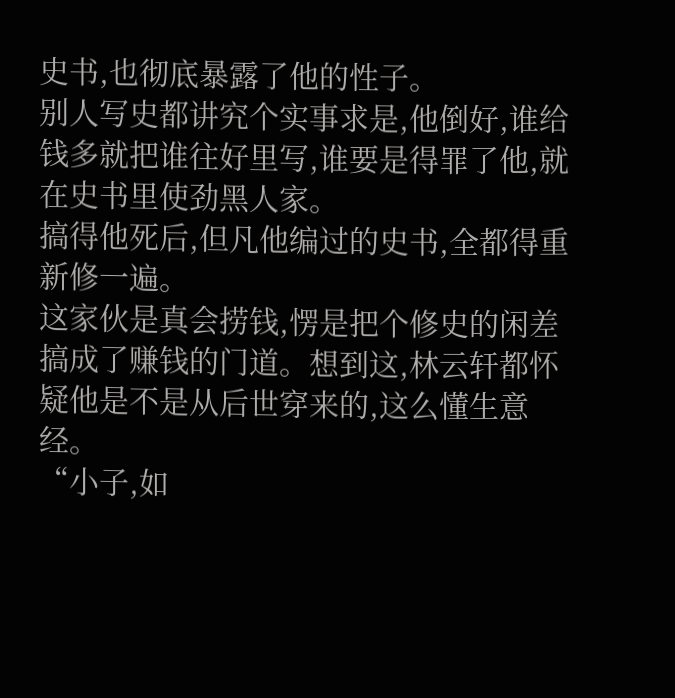史书,也彻底暴露了他的性子。
别人写史都讲究个实事求是,他倒好,谁给钱多就把谁往好里写,谁要是得罪了他,就在史书里使劲黑人家。
搞得他死后,但凡他编过的史书,全都得重新修一遍。
这家伙是真会捞钱,愣是把个修史的闲差搞成了赚钱的门道。想到这,林云轩都怀疑他是不是从后世穿来的,这么懂生意经。
“小子,如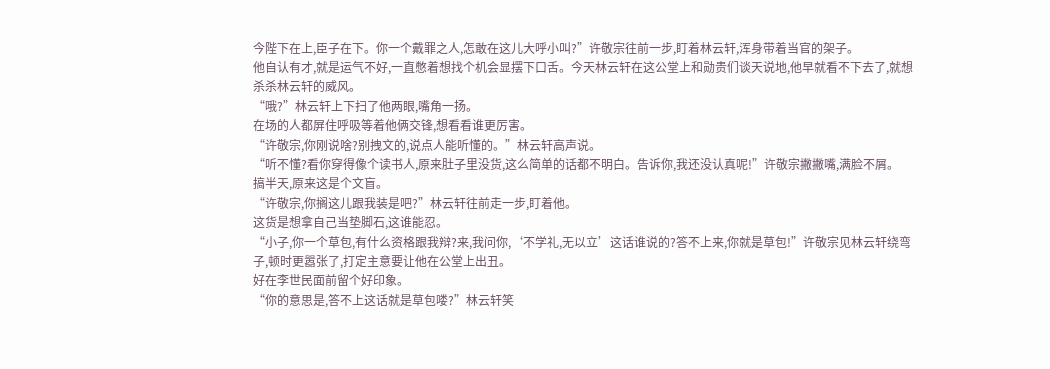今陛下在上,臣子在下。你一个戴罪之人,怎敢在这儿大呼小叫?”许敬宗往前一步,盯着林云轩,浑身带着当官的架子。
他自认有才,就是运气不好,一直憋着想找个机会显摆下口舌。今天林云轩在这公堂上和勋贵们谈天说地,他早就看不下去了,就想杀杀林云轩的威风。
“哦?”林云轩上下扫了他两眼,嘴角一扬。
在场的人都屏住呼吸等着他俩交锋,想看看谁更厉害。
“许敬宗,你刚说啥?别拽文的,说点人能听懂的。”林云轩高声说。
“听不懂?看你穿得像个读书人,原来肚子里没货,这么简单的话都不明白。告诉你,我还没认真呢!”许敬宗撇撇嘴,满脸不屑。
搞半天,原来这是个文盲。
“许敬宗,你搁这儿跟我装是吧?”林云轩往前走一步,盯着他。
这货是想拿自己当垫脚石,这谁能忍。
“小子,你一个草包,有什么资格跟我辩?来,我问你,‘不学礼,无以立’这话谁说的?答不上来,你就是草包!”许敬宗见林云轩绕弯子,顿时更嚣张了,打定主意要让他在公堂上出丑。
好在李世民面前留个好印象。
“你的意思是,答不上这话就是草包喽?”林云轩笑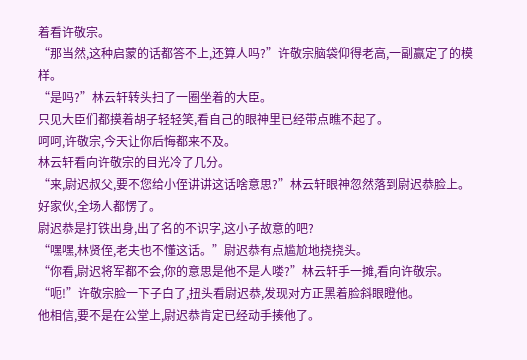着看许敬宗。
“那当然,这种启蒙的话都答不上,还算人吗?”许敬宗脑袋仰得老高,一副赢定了的模样。
“是吗?”林云轩转头扫了一圈坐着的大臣。
只见大臣们都摸着胡子轻轻笑,看自己的眼神里已经带点瞧不起了。
呵呵,许敬宗,今天让你后悔都来不及。
林云轩看向许敬宗的目光冷了几分。
“来,尉迟叔父,要不您给小侄讲讲这话啥意思?”林云轩眼神忽然落到尉迟恭脸上。
好家伙,全场人都愣了。
尉迟恭是打铁出身,出了名的不识字,这小子故意的吧?
“嘿嘿,林贤侄,老夫也不懂这话。”尉迟恭有点尴尬地挠挠头。
“你看,尉迟将军都不会,你的意思是他不是人喽?”林云轩手一摊,看向许敬宗。
“呃!”许敬宗脸一下子白了,扭头看尉迟恭,发现对方正黑着脸斜眼瞪他。
他相信,要不是在公堂上,尉迟恭肯定已经动手揍他了。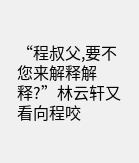“程叔父,要不您来解释解释?”林云轩又看向程咬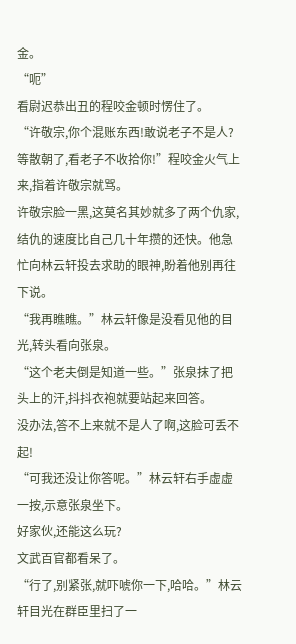金。
“呃”
看尉迟恭出丑的程咬金顿时愣住了。
“许敬宗,你个混账东西!敢说老子不是人?等散朝了,看老子不收拾你!”程咬金火气上来,指着许敬宗就骂。
许敬宗脸一黑,这莫名其妙就多了两个仇家,结仇的速度比自己几十年攒的还快。他急忙向林云轩投去求助的眼神,盼着他别再往下说。
“我再瞧瞧。”林云轩像是没看见他的目光,转头看向张泉。
“这个老夫倒是知道一些。”张泉抹了把头上的汗,抖抖衣袍就要站起来回答。
没办法,答不上来就不是人了啊,这脸可丢不起!
“可我还没让你答呢。”林云轩右手虚虚一按,示意张泉坐下。
好家伙,还能这么玩?
文武百官都看呆了。
“行了,别紧张,就吓唬你一下,哈哈。”林云轩目光在群臣里扫了一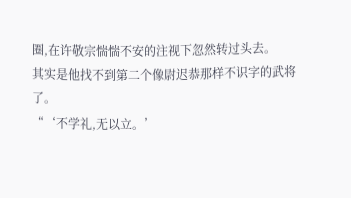圈,在许敬宗惴惴不安的注视下忽然转过头去。
其实是他找不到第二个像尉迟恭那样不识字的武将了。
“‘不学礼,无以立。’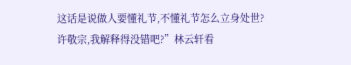这话是说做人要懂礼节,不懂礼节怎么立身处世?许敬宗,我解释得没错吧?”林云轩看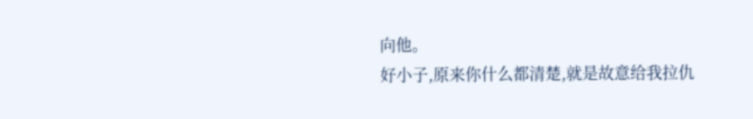向他。
好小子,原来你什么都清楚,就是故意给我拉仇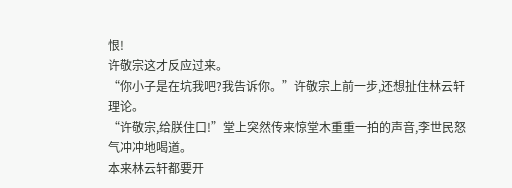恨!
许敬宗这才反应过来。
“你小子是在坑我吧?我告诉你。”许敬宗上前一步,还想扯住林云轩理论。
“许敬宗,给朕住口!”堂上突然传来惊堂木重重一拍的声音,李世民怒气冲冲地喝道。
本来林云轩都要开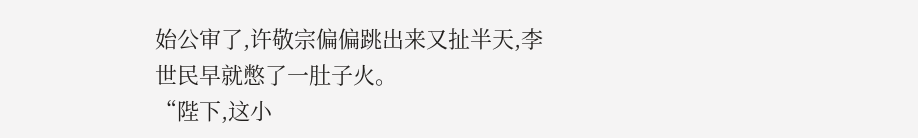始公审了,许敬宗偏偏跳出来又扯半天,李世民早就憋了一肚子火。
“陛下,这小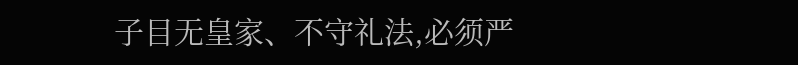子目无皇家、不守礼法,必须严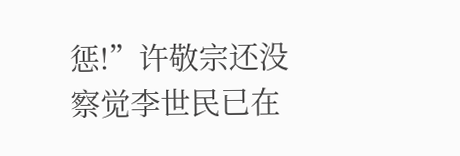惩!”许敬宗还没察觉李世民已在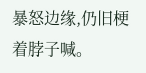暴怒边缘,仍旧梗着脖子喊。